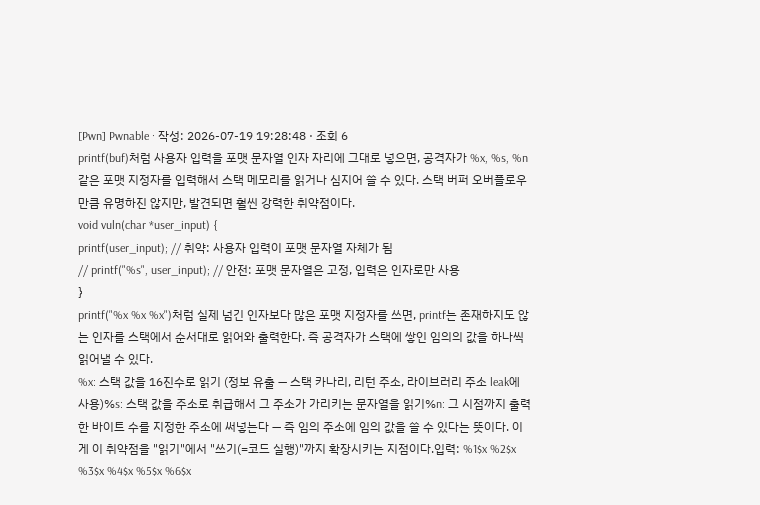[Pwn] Pwnable · 작성: 2026-07-19 19:28:48 · 조회 6
printf(buf)처럼 사용자 입력을 포맷 문자열 인자 자리에 그대로 넣으면, 공격자가 %x, %s, %n 같은 포맷 지정자를 입력해서 스택 메모리를 읽거나 심지어 쓸 수 있다. 스택 버퍼 오버플로우만큼 유명하진 않지만, 발견되면 훨씬 강력한 취약점이다.
void vuln(char *user_input) {
printf(user_input); // 취약: 사용자 입력이 포맷 문자열 자체가 됨
// printf("%s", user_input); // 안전: 포맷 문자열은 고정, 입력은 인자로만 사용
}
printf("%x %x %x")처럼 실제 넘긴 인자보다 많은 포맷 지정자를 쓰면, printf는 존재하지도 않는 인자를 스택에서 순서대로 읽어와 출력한다. 즉 공격자가 스택에 쌓인 임의의 값을 하나씩 읽어낼 수 있다.
%x: 스택 값을 16진수로 읽기 (정보 유출 — 스택 카나리, 리턴 주소, 라이브러리 주소 leak에 사용)%s: 스택 값을 주소로 취급해서 그 주소가 가리키는 문자열을 읽기%n: 그 시점까지 출력한 바이트 수를 지정한 주소에 써넣는다 — 즉 임의 주소에 임의 값을 쓸 수 있다는 뜻이다. 이게 이 취약점을 "읽기"에서 "쓰기(=코드 실행)"까지 확장시키는 지점이다.입력: %1$x %2$x %3$x %4$x %5$x %6$x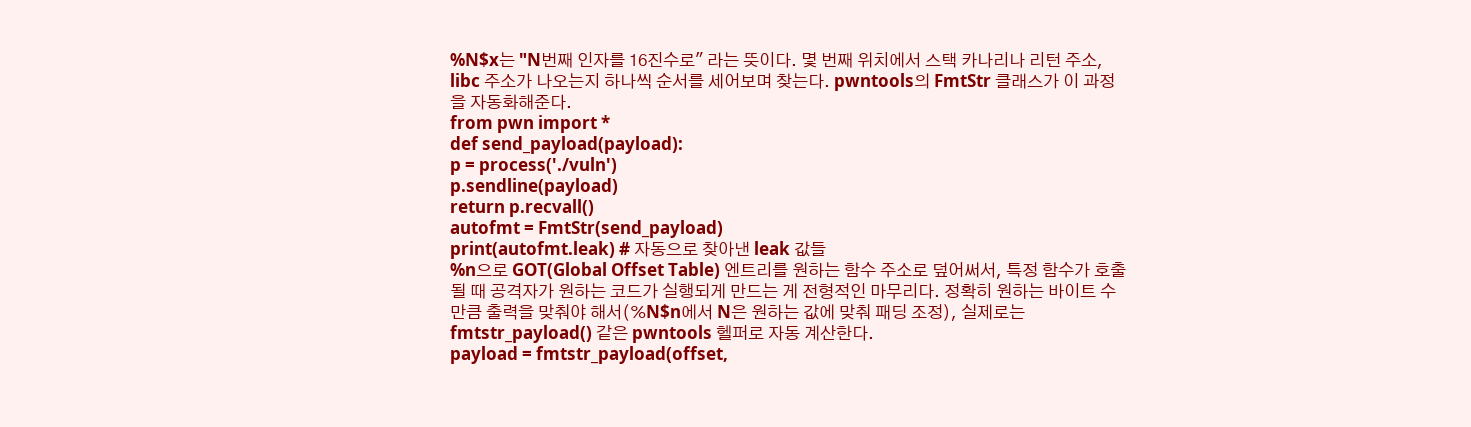%N$x는 "N번째 인자를 16진수로" 라는 뜻이다. 몇 번째 위치에서 스택 카나리나 리턴 주소, libc 주소가 나오는지 하나씩 순서를 세어보며 찾는다. pwntools의 FmtStr 클래스가 이 과정을 자동화해준다.
from pwn import *
def send_payload(payload):
p = process('./vuln')
p.sendline(payload)
return p.recvall()
autofmt = FmtStr(send_payload)
print(autofmt.leak) # 자동으로 찾아낸 leak 값들
%n으로 GOT(Global Offset Table) 엔트리를 원하는 함수 주소로 덮어써서, 특정 함수가 호출될 때 공격자가 원하는 코드가 실행되게 만드는 게 전형적인 마무리다. 정확히 원하는 바이트 수만큼 출력을 맞춰야 해서(%N$n에서 N은 원하는 값에 맞춰 패딩 조정), 실제로는 fmtstr_payload() 같은 pwntools 헬퍼로 자동 계산한다.
payload = fmtstr_payload(offset,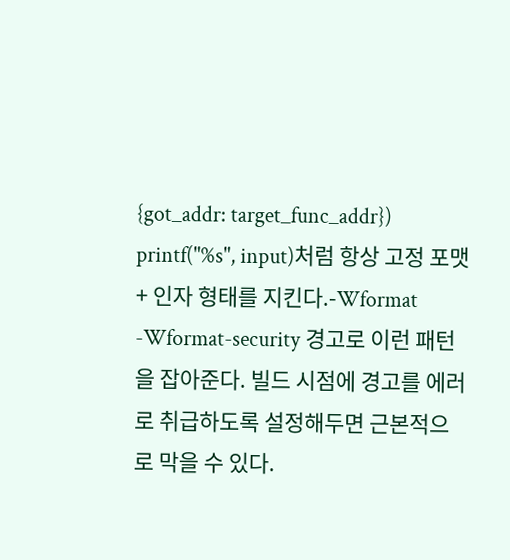{got_addr: target_func_addr})
printf("%s", input)처럼 항상 고정 포맷 + 인자 형태를 지킨다.-Wformat -Wformat-security 경고로 이런 패턴을 잡아준다. 빌드 시점에 경고를 에러로 취급하도록 설정해두면 근본적으로 막을 수 있다.